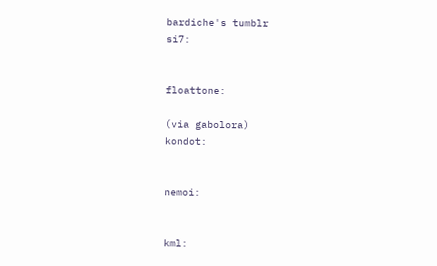bardiche's tumblr
si7:


floattone:

(via gabolora)
kondot:


nemoi:


kml: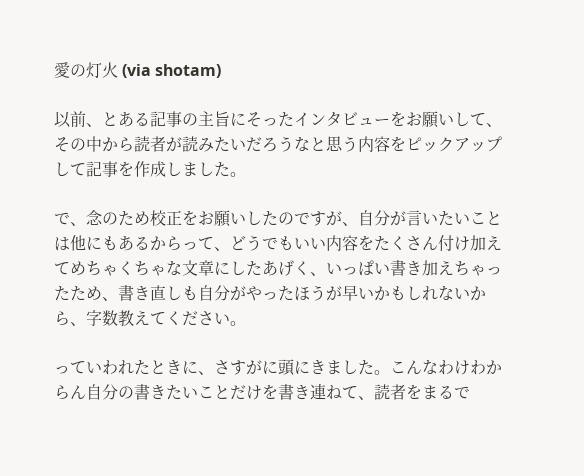愛の灯火 (via shotam)

以前、とある記事の主旨にそったインタビューをお願いして、その中から読者が読みたいだろうなと思う内容をピックアップして記事を作成しました。

で、念のため校正をお願いしたのですが、自分が言いたいことは他にもあるからって、どうでもいい内容をたくさん付け加えてめちゃくちゃな文章にしたあげく、いっぱい書き加えちゃったため、書き直しも自分がやったほうが早いかもしれないから、字数教えてください。

っていわれたときに、さすがに頭にきました。こんなわけわからん自分の書きたいことだけを書き連ねて、読者をまるで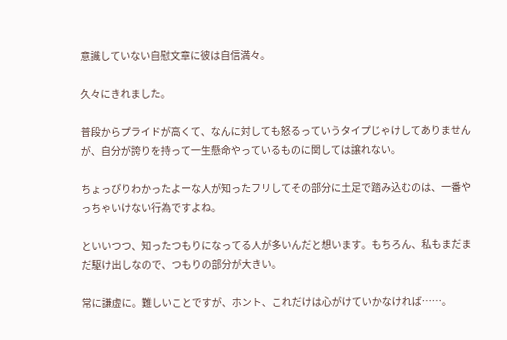意識していない自慰文章に彼は自信満々。

久々にきれました。

普段からプライドが高くて、なんに対しても怒るっていうタイプじゃけしてありませんが、自分が誇りを持って一生懸命やっているものに関しては譲れない。

ちょっぴりわかったよーな人が知ったフリしてその部分に土足で踏み込むのは、一番やっちゃいけない行為ですよね。

といいつつ、知ったつもりになってる人が多いんだと想います。もちろん、私もまだまだ駆け出しなので、つもりの部分が大きい。

常に謙虚に。難しいことですが、ホント、これだけは心がけていかなければ……。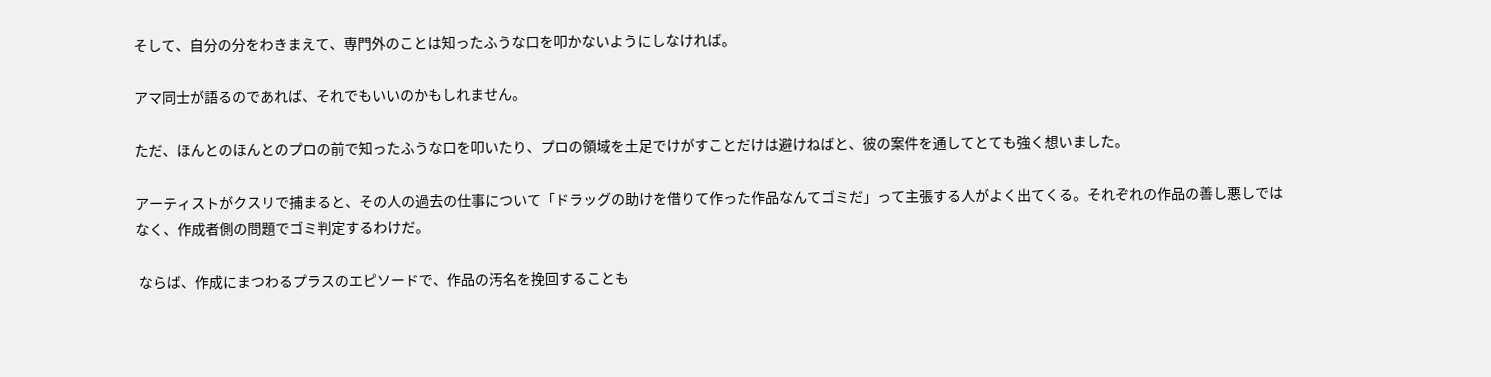そして、自分の分をわきまえて、専門外のことは知ったふうな口を叩かないようにしなければ。

アマ同士が語るのであれば、それでもいいのかもしれません。

ただ、ほんとのほんとのプロの前で知ったふうな口を叩いたり、プロの領域を土足でけがすことだけは避けねばと、彼の案件を通してとても強く想いました。

アーティストがクスリで捕まると、その人の過去の仕事について「ドラッグの助けを借りて作った作品なんてゴミだ」って主張する人がよく出てくる。それぞれの作品の善し悪しではなく、作成者側の問題でゴミ判定するわけだ。

 ならば、作成にまつわるプラスのエピソードで、作品の汚名を挽回することも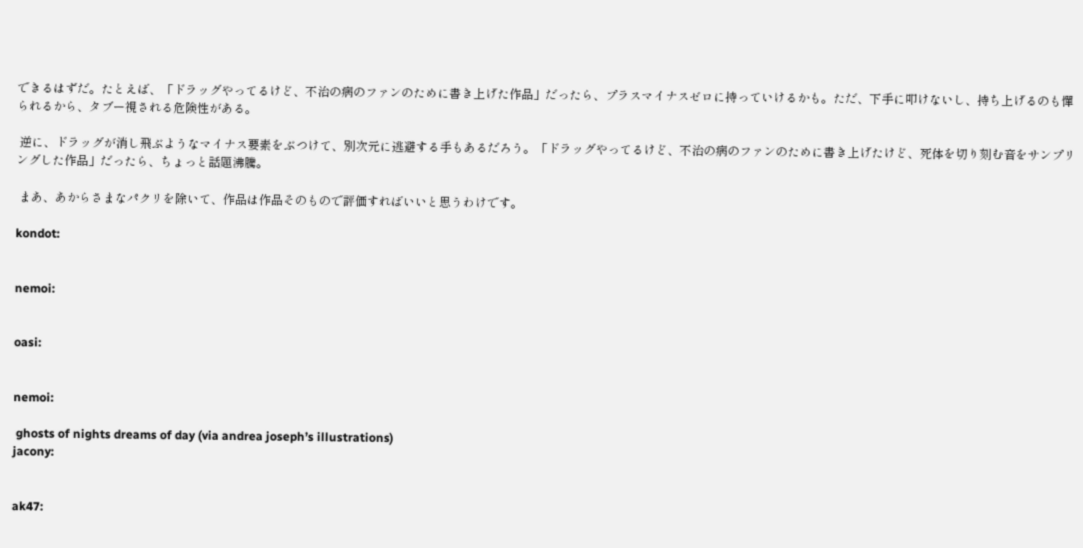できるはずだ。たとえば、「ドラッグやってるけど、不治の病のファンのために書き上げた作品」だったら、プラスマイナスゼロに持っていけるかも。ただ、下手に叩けないし、持ち上げるのも憚られるから、タブー視される危険性がある。

 逆に、ドラッグが消し飛ぶようなマイナス要素をぶつけて、別次元に逃避する手もあるだろう。「ドラッグやってるけど、不治の病のファンのために書き上げたけど、死体を切り刻む音をサンプリングした作品」だったら、ちょっと話題沸騰。

 まあ、あからさまなパクリを除いて、作品は作品そのもので評価すればいいと思うわけです。

kondot:


nemoi:


oasi:


nemoi:

 ghosts of nights dreams of day (via andrea joseph’s illustrations)
jacony:


ak47: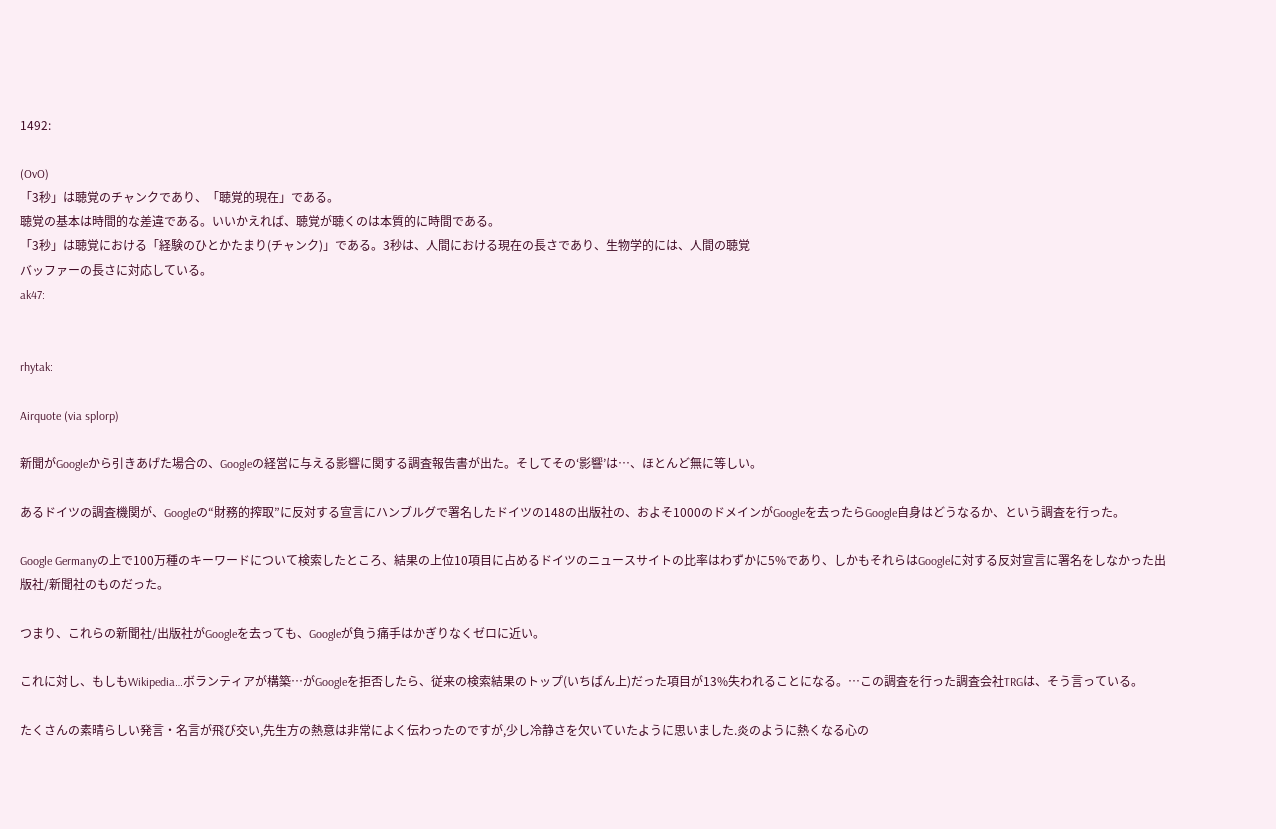1492:

(OvO)
「3秒」は聴覚のチャンクであり、「聴覚的現在」である。
聴覚の基本は時間的な差違である。いいかえれば、聴覚が聴くのは本質的に時間である。
「3秒」は聴覚における「経験のひとかたまり(チャンク)」である。3秒は、人間における現在の長さであり、生物学的には、人間の聴覚
バッファーの長さに対応している。
ak47:


rhytak:

Airquote (via splorp)

新聞がGoogleから引きあげた場合の、Googleの経営に与える影響に関する調査報告書が出た。そしてその‘影響’は…、ほとんど無に等しい。

あるドイツの調査機関が、Googleの“財務的搾取”に反対する宣言にハンブルグで署名したドイツの148の出版社の、およそ1000のドメインがGoogleを去ったらGoogle自身はどうなるか、という調査を行った。

Google Germanyの上で100万種のキーワードについて検索したところ、結果の上位10項目に占めるドイツのニュースサイトの比率はわずかに5%であり、しかもそれらはGoogleに対する反対宣言に署名をしなかった出版社/新聞社のものだった。

つまり、これらの新聞社/出版社がGoogleを去っても、Googleが負う痛手はかぎりなくゼロに近い。

これに対し、もしもWikipedia…ボランティアが構築…がGoogleを拒否したら、従来の検索結果のトップ(いちばん上)だった項目が13%失われることになる。…この調査を行った調査会社TRGは、そう言っている。

たくさんの素晴らしい発言・名言が飛び交い,先生方の熱意は非常によく伝わったのですが,少し冷静さを欠いていたように思いました.炎のように熱くなる心の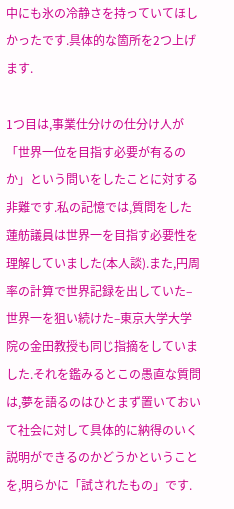中にも氷の冷静さを持っていてほしかったです.具体的な箇所を2つ上げます.

1つ目は,事業仕分けの仕分け人が「世界一位を目指す必要が有るのか」という問いをしたことに対する非難です.私の記憶では,質問をした蓮舫議員は世界一を目指す必要性を理解していました(本人談).また,円周率の計算で世界記録を出していた–世界一を狙い続けた–東京大学大学院の金田教授も同じ指摘をしていました.それを鑑みるとこの愚直な質問は,夢を語るのはひとまず置いておいて社会に対して具体的に納得のいく説明ができるのかどうかということを,明らかに「試されたもの」です.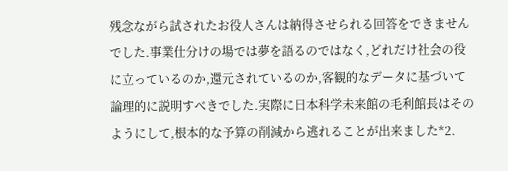残念ながら試されたお役人さんは納得させられる回答をできませんでした.事業仕分けの場では夢を語るのではなく,どれだけ社会の役に立っているのか,還元されているのか,客観的なデータに基づいて論理的に説明すべきでした.実際に日本科学未来館の毛利館長はそのようにして,根本的な予算の削減から逃れることが出来ました*2.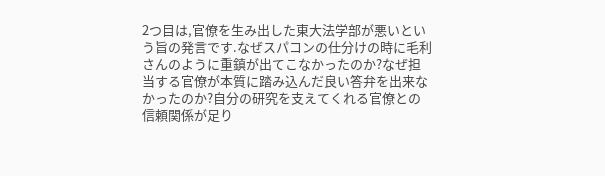2つ目は,官僚を生み出した東大法学部が悪いという旨の発言です.なぜスパコンの仕分けの時に毛利さんのように重鎮が出てこなかったのか?なぜ担当する官僚が本質に踏み込んだ良い答弁を出来なかったのか?自分の研究を支えてくれる官僚との信頼関係が足り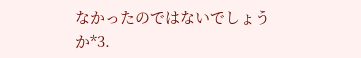なかったのではないでしょうか*3.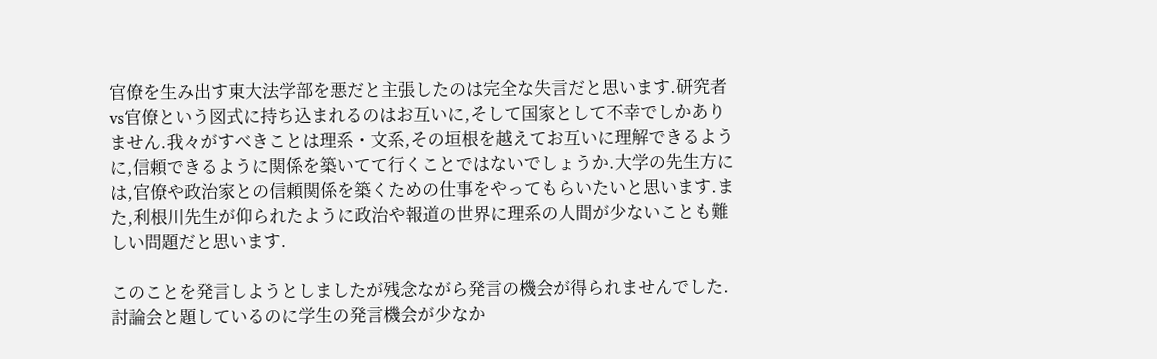官僚を生み出す東大法学部を悪だと主張したのは完全な失言だと思います.研究者vs官僚という図式に持ち込まれるのはお互いに,そして国家として不幸でしかありません.我々がすべきことは理系・文系,その垣根を越えてお互いに理解できるように,信頼できるように関係を築いてて行くことではないでしょうか.大学の先生方には,官僚や政治家との信頼関係を築くための仕事をやってもらいたいと思います.また,利根川先生が仰られたように政治や報道の世界に理系の人間が少ないことも難しい問題だと思います.

このことを発言しようとしましたが残念ながら発言の機会が得られませんでした.討論会と題しているのに学生の発言機会が少なか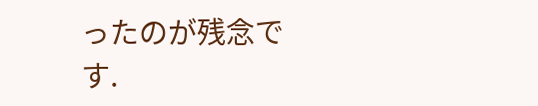ったのが残念です.